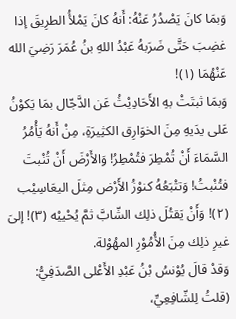وَبمَا كانَ يَصْدُرُ عَنْهُ: أَنهُ كانَ يَمْلأُ الطرِيقَ إذا غضِبَ حَتَّى ضَرَبهُ عَبْدُ اللهِ بنُ عُمَرَ رَضِيَ الله عَنْهُمَا (١)!
وَبمَا ثبتَتْ بهِ الأَحَادِيْثُ عَن الدَّجّال بمَا يَكوْنُ عَلى يدَيهِ مِنَ الخوَارِق الكثِيرَةِ، مِنْ أَنهُ يَأْمُرُ السَّمَاءَ أَنْ تُمْطِرَ فتُمْطِرُ! وَالأَرْضَ أَنْ تُنْبتَ فتُنْبتُ! وَتتْبَعُهُ كنوْزُ الأَرْض مِثلَ اليعَاسِيْب (٢)! وَأَنْ يَقتُلَ ذلِك الشّابَّ ثمَّ يُحْييْه (٣)! إلىَ غيرِ ذلِك مِنَ الأُمُوْرِ المهُوْلة.
وَقدْ قالَ يُوْنسُ بْنُ عَبْدِ الأَعْلى الصَّدَفِيُّ: (قلتُ لِلشّافِعِيِّ،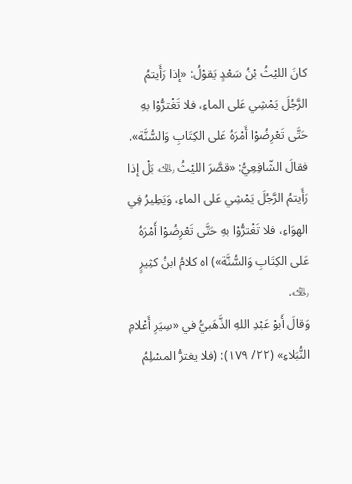كانَ الليْثُ بْنُ سَعْدٍ يَقوْلُ: «إذا رَأَيتمُ الرَّجُلَ يَمْشِي عَلى الماءِ، فلا تَغْترُّوْا بهِ حَتَّى تَعْرِضُوْا أَمْرَهُ عَلى الكِتَابِ وَالسُّنَّة».
فقالَ الشّافِعِيُّ: «قصَّرَ الليْثُ ﵀ بَلْ إذا رَأَيتمُ الرَّجُلَ يَمْشِي عَلى الماءِ، وَيَطِيرُ فِي الهوَاءِ، فلا تَغْترُّوْا بهِ حَتَّى تَعْرِضُوْا أَمْرَهُ عَلى الكِتَابِ وَالسُّنَّة») اه كلامُ ابنُ كثِيرٍ ﵀.
وَقالَ أَبوْ عَبْدِ اللهِ الذَّهَبيُّ في «سِيَرِ أَعْلامِ النُّبَلاءِ» (٢٢/ ١٧٩): (فلا يغترُّ المسْلِمُ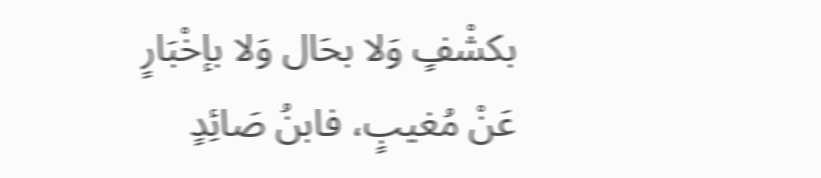بكشْفٍ وَلا بحَال وَلا بإخْبَارٍ عَنْ مُغيبٍ، فابنُ صَائِدٍ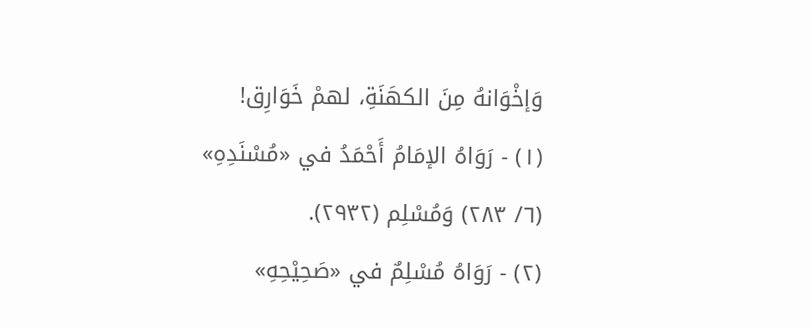وَإخْوَانهُ مِنَ الكهَنَةِ، لهمْ خَوَارِق!
(١) - رَوَاهُ الإمَامُ أَحْمَدُ في «مُسْنَدِهِ» (٦/ ٢٨٣) وَمُسْلِم (٢٩٣٢).
(٢) - رَوَاهُ مُسْلِمٌ في «صَحِيْحِهِ»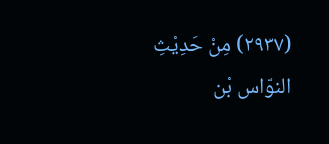(٢٩٣٧) مِنْ حَدِيْثِ النوّاس بْن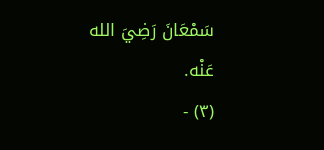سَمْعَانَ رَضِيَ الله عَنْه.
(٣) -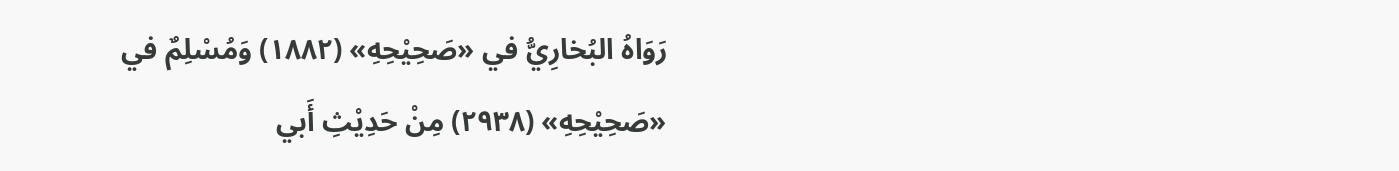رَوَاهُ البُخارِيُّ في «صَحِيْحِهِ» (١٨٨٢) وَمُسْلِمٌ في «صَحِيْحِهِ» (٢٩٣٨) مِنْ حَدِيْثِ أَبي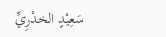سَعِيْدٍ الخدْرِيِّ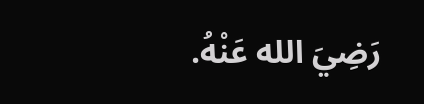رَضِيَ الله عَنْهُ.